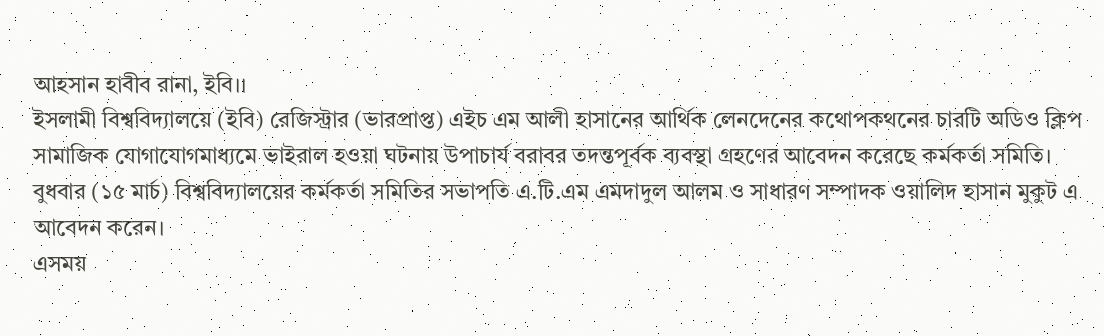আহসান হাবীব রানা, ইবি।।
ইসলামী বিশ্ববিদ্যালয়ে (ইবি) রেজিস্ট্রার (ভারপ্রাপ্ত) এইচ এম আলী হাসানের আর্থিক লেনদেনের কথোপকথনের চারটি অডিও ক্লিপ সামাজিক যোগাযোগমাধ্যমে ভাইরাল হওয়া ঘটনায় উপাচার্য বরাবর তদন্তপূর্বক ব্যবস্থা গ্রহণের আবেদন করেছে কর্মকর্তা সমিতি। বুধবার (১৫ মার্চ) বিশ্ববিদ্যালয়ের কর্মকর্তা সমিতির সভাপতি এ.টি.এম এমদাদুল আলম ও সাধারণ সম্পাদক ওয়ালিদ হাসান মুকুট এ আবেদন করেন।
এসময়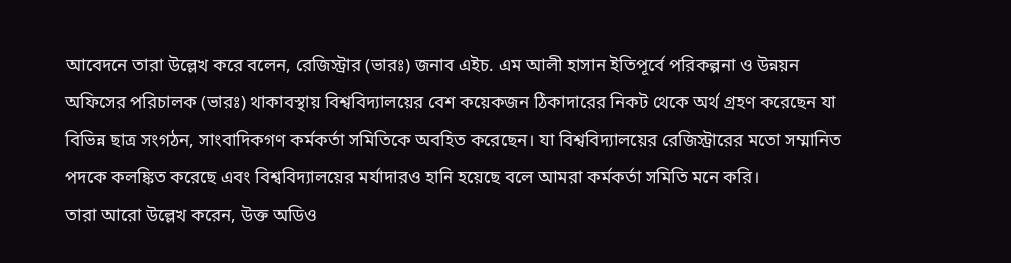আবেদনে তারা উল্লেখ করে বলেন, রেজিস্ট্রার (ভারঃ) জনাব এইচ. এম আলী হাসান ইতিপূর্বে পরিকল্পনা ও উন্নয়ন অফিসের পরিচালক (ভারঃ) থাকাবস্থায় বিশ্ববিদ্যালয়ের বেশ কয়েকজন ঠিকাদারের নিকট থেকে অর্থ গ্রহণ করেছেন যা বিভিন্ন ছাত্র সংগঠন, সাংবাদিকগণ কর্মকর্তা সমিতিকে অবহিত করেছেন। যা বিশ্ববিদ্যালয়ের রেজিস্ট্রারের মতো সম্মানিত পদকে কলঙ্কিত করেছে এবং বিশ্ববিদ্যালয়ের মর্যাদারও হানি হয়েছে বলে আমরা কর্মকর্তা সমিতি মনে করি।
তারা আরো উল্লেখ করেন, উক্ত অডিও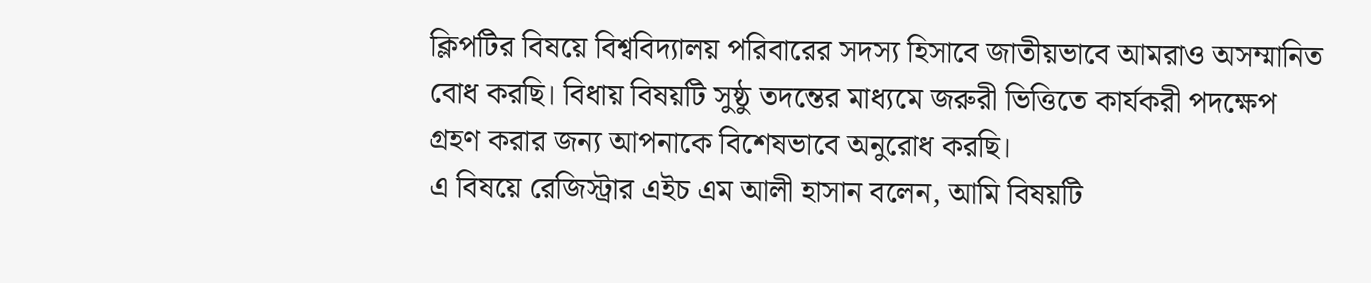ক্লিপটির বিষয়ে বিশ্ববিদ্যালয় পরিবারের সদস্য হিসাবে জাতীয়ভাবে আমরাও অসম্মানিত বোধ করছি। বিধায় বিষয়টি সুষ্ঠু তদন্তের মাধ্যমে জরুরী ভিত্তিতে কার্যকরী পদক্ষেপ গ্রহণ করার জন্য আপনাকে বিশেষভাবে অনুরোধ করছি।
এ বিষয়ে রেজিস্ট্রার এইচ এম আলী হাসান বলেন, আমি বিষয়টি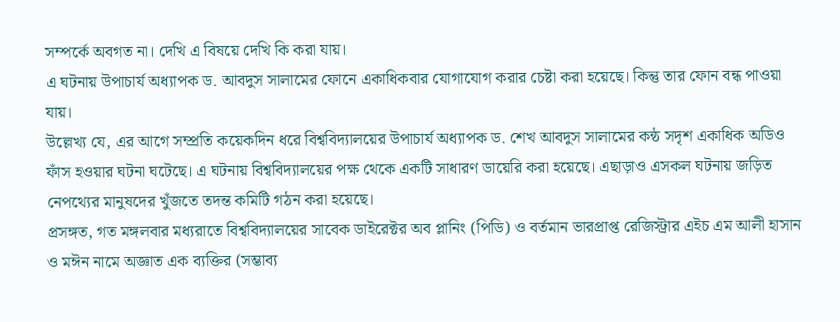সম্পর্কে অবগত না। দেখি এ বিষয়ে দেখি কি করা যায়।
এ ঘটনায় উপাচার্য অধ্যাপক ড. আবদুস সালামের ফোনে একাধিকবার যোগাযোগ করার চেষ্টা করা হয়েছে। কিন্তু তার ফোন বন্ধ পাওয়া যায়।
উল্লেখ্য যে, এর আগে সম্প্রতি কয়েকদিন ধরে বিশ্ববিদ্যালয়ের উপাচার্য অধ্যাপক ড. শেখ আবদুস সালামের কন্ঠ সদৃশ একাধিক অডিও ফাঁস হওয়ার ঘটনা ঘটেছে। এ ঘটনায় বিশ্ববিদ্যালয়ের পক্ষ থেকে একটি সাধারণ ডায়েরি করা হয়েছে। এছাড়াও এসকল ঘটনায় জড়িত নেপথ্যের মানুষদের খুঁজতে তদন্ত কমিটি গঠন করা হয়েছে।
প্রসঙ্গত, গত মঙ্গলবার মধ্যরাতে বিশ্ববিদ্যালয়ের সাবেক ডাইরেক্টর অব প্লানিং (পিডি) ও বর্তমান ভারপ্রাপ্ত রেজিস্ট্রার এইচ এম আলী হাসান ও মঈন নামে অজ্ঞাত এক ব্যক্তির (সম্ভাব্য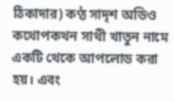ঠিকাদার) কণ্ঠ সাদৃশ অডিও কথোপকথন সাথী খাতুন নামে একটি থেকে আপলোড করা হয়। এবং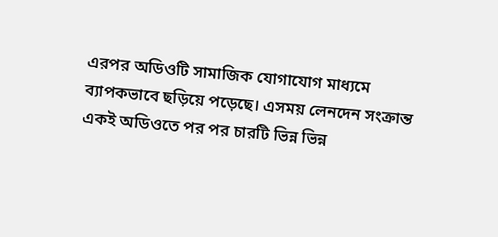এরপর অডিওটি সামাজিক যোগাযোগ মাধ্যমে ব্যাপকভাবে ছড়িয়ে পড়েছে। এসময় লেনদেন সংক্রান্ত একই অডিওতে পর পর চারটি ভিন্ন ভিন্ন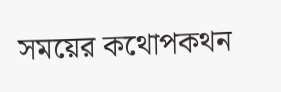সময়ের কথোপকথন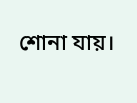শোনা যায়।